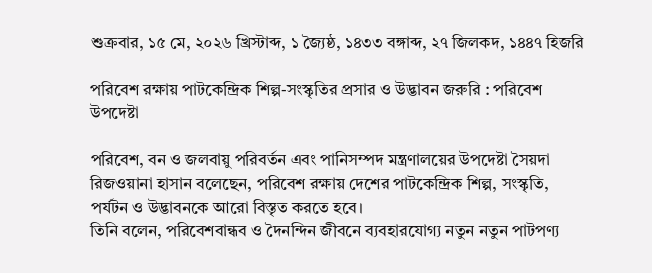শুক্রবার, ১৫ মে, ২০২৬ খ্রিস্টাব্দ, ১ জ্যৈষ্ঠ, ১৪৩৩ বঙ্গাব্দ, ২৭ জিলকদ, ১৪৪৭ হিজরি

পরিবেশ রক্ষায় পাটকেন্দ্রিক শিল্প-সংস্কৃতির প্রসার ও উদ্ভাবন জরুরি : পরিবেশ উপদেষ্টা

পরিবেশ, বন ও জলবায়ু পরিবর্তন এবং পানিসম্পদ মন্ত্রণালয়ের উপদেষ্টা সৈয়দা রিজওয়ানা হাসান বলেছেন, পরিবেশ রক্ষায় দেশের পাটকেন্দ্রিক শিল্প, সংস্কৃতি, পর্যটন ও উদ্ভাবনকে আরো বিস্তৃত করতে হবে।
তিনি বলেন, পরিবেশবান্ধব ও দৈনন্দিন জীবনে ব্যবহারযোগ্য নতুন নতুন পাটপণ্য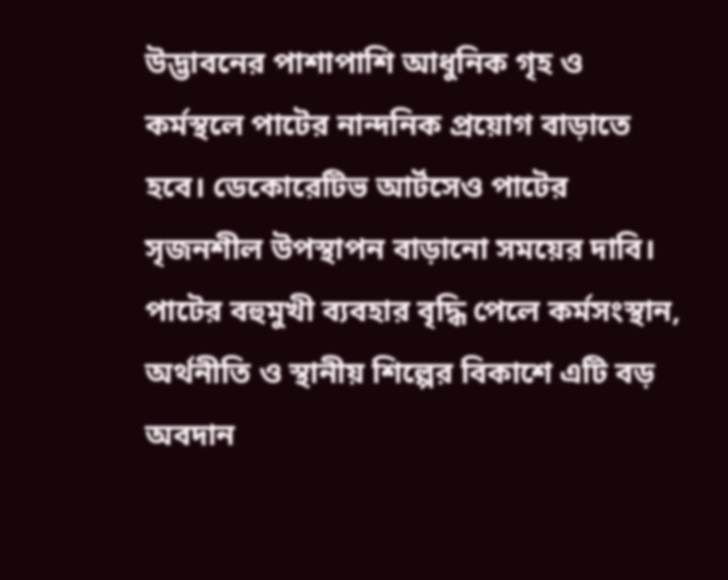উদ্ভাবনের পাশাপাশি আধুনিক গৃহ ও কর্মস্থলে পাটের নান্দনিক প্রয়োগ বাড়াতে হবে। ডেকোরেটিভ আর্টসেও পাটের সৃজনশীল উপস্থাপন বাড়ানো সময়ের দাবি। পাটের বহুমুখী ব্যবহার বৃদ্ধি পেলে কর্মসংস্থান, অর্থনীতি ও স্থানীয় শিল্পের বিকাশে এটি বড় অবদান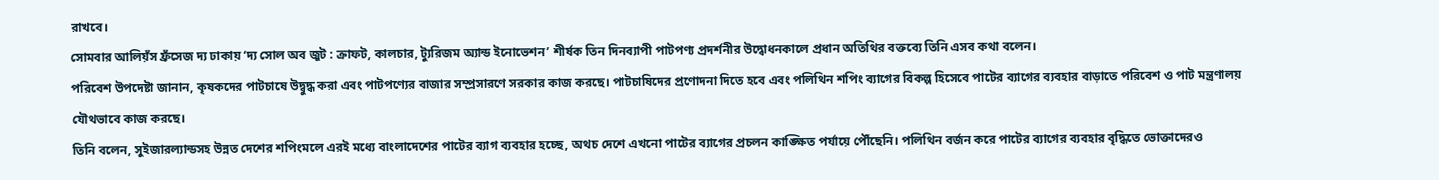রাখবে।
সোমবার আলিয়ঁস ফ্রঁসেজ দ্য ঢাকায় ‘দ্য সোল অব জুট : ক্রাফট, কালচার, ট্যুরিজম অ্যান্ড ইনোভেশন’ শীর্ষক তিন দিনব্যাপী পাটপণ্য প্রদর্শনীর উদ্বোধনকালে প্রধান অতিথির বক্তব্যে তিনি এসব কথা বলেন।
পরিবেশ উপদেষ্টা জানান, কৃষকদের পাটচাষে উদ্বুদ্ধ করা এবং পাটপণ্যের বাজার সম্প্রসারণে সরকার কাজ করছে। পাটচাষিদের প্রণোদনা দিতে হবে এবং পলিথিন শপিং ব্যাগের বিকল্প হিসেবে পাটের ব্যাগের ব্যবহার বাড়াতে পরিবেশ ও পাট মন্ত্রণালয় যৌথভাবে কাজ করছে।
তিনি বলেন, সুইজারল্যান্ডসহ উন্নত দেশের শপিংমলে এরই মধ্যে বাংলাদেশের পাটের ব্যাগ ব্যবহার হচ্ছে, অথচ দেশে এখনো পাটের ব্যাগের প্রচলন কাঙ্ক্ষিত পর্যায়ে পৌঁছেনি। পলিথিন বর্জন করে পাটের ব্যাগের ব্যবহার বৃদ্ধিতে ভোক্তাদেরও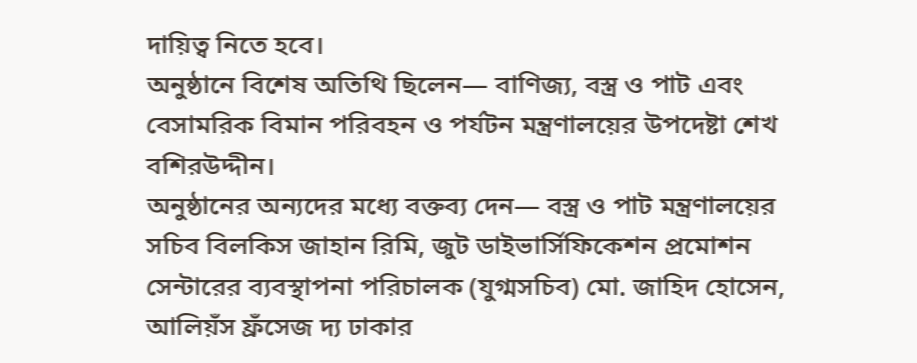দায়িত্ব নিতে হবে।
অনুষ্ঠানে বিশেষ অতিথি ছিলেন— বাণিজ্য, বস্ত্র ও পাট এবং বেসামরিক বিমান পরিবহন ও পর্যটন মন্ত্রণালয়ের উপদেষ্টা শেখ বশিরউদ্দীন।
অনুষ্ঠানের অন্যদের মধ্যে বক্তব্য দেন— বস্ত্র ও পাট মন্ত্রণালয়ের সচিব বিলকিস জাহান রিমি, জুট ডাইভার্সিফিকেশন প্রমোশন সেন্টারের ব্যবস্থাপনা পরিচালক (যুগ্মসচিব) মো. জাহিদ হোসেন, আলিয়ঁস ফ্রঁসেজ দ্য ঢাকার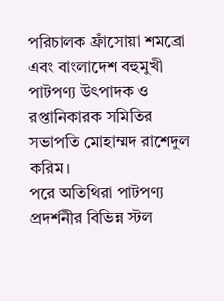পরিচালক ফ্রাঁসোয়া শমব্রো এবং বাংলাদেশ বহুমুখী পাটপণ্য উৎপাদক ও রপ্তানিকারক সমিতির সভাপতি মোহাম্মদ রাশেদুল করিম।
পরে অতিথিরা পাটপণ্য প্রদর্শনীর বিভিন্ন স্টল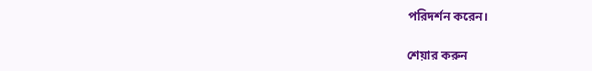পরিদর্শন করেন।

শেয়ার করুন